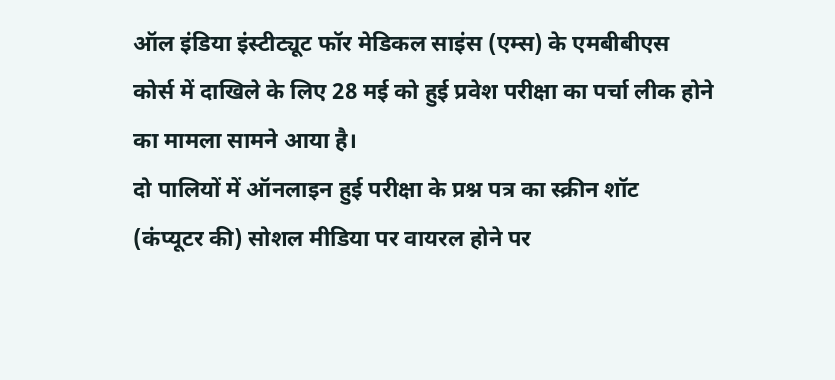ऑल इंडिया इंस्टीट्यूट फॉर मेडिकल साइंस (एम्स) के एमबीबीएस कोर्स में दाखिले के लिए 28 मई को हुई प्रवेश परीक्षा का पर्चा लीक होने का मामला सामने आया है।
दो पालियों में ऑनलाइन हुई परीक्षा के प्रश्न पत्र का स्क्रीन शॉट (कंप्यूटर की) सोशल मीडिया पर वायरल होने पर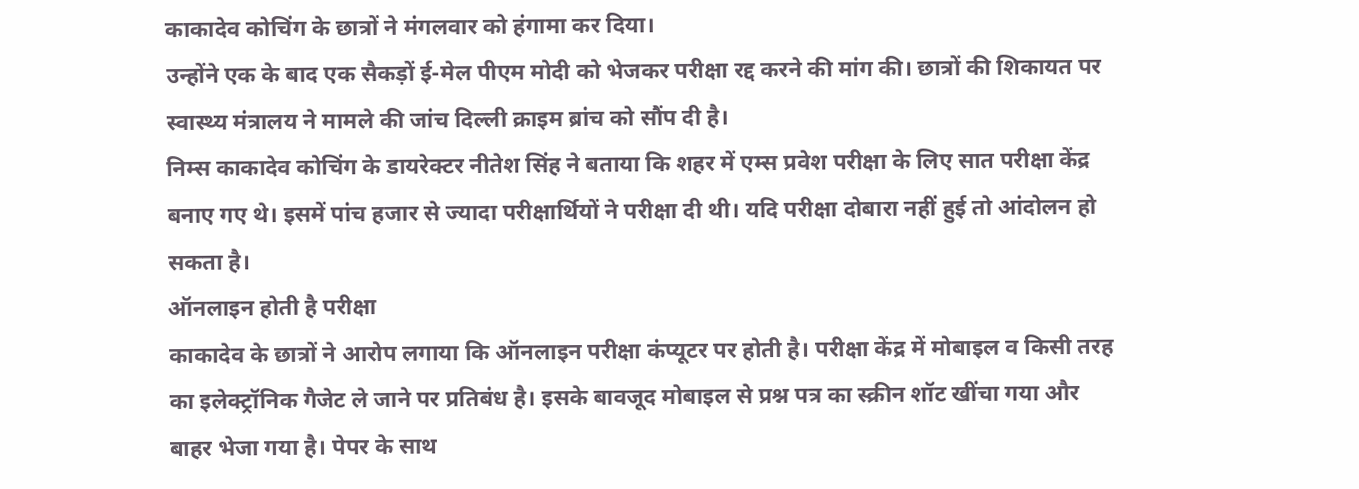काकादेव कोचिंग के छात्रों ने मंगलवार को हंगामा कर दिया।
उन्होंने एक के बाद एक सैकड़ों ई-मेल पीएम मोदी को भेजकर परीक्षा रद्द करने की मांग की। छात्रों की शिकायत पर स्वास्थ्य मंत्रालय ने मामले की जांच दिल्ली क्राइम ब्रांच को सौंप दी है।
निम्स काकादेव कोचिंग के डायरेक्टर नीतेश सिंह ने बताया कि शहर में एम्स प्रवेश परीक्षा के लिए सात परीक्षा केंद्र बनाए गए थे। इसमें पांच हजार से ज्यादा परीक्षार्थियों ने परीक्षा दी थी। यदि परीक्षा दोबारा नहीं हुई तो आंदोलन हो सकता है।
ऑनलाइन होती है परीक्षा
काकादेव के छात्रों ने आरोप लगाया कि ऑनलाइन परीक्षा कंप्यूटर पर होती है। परीक्षा केंद्र में मोबाइल व किसी तरह का इलेक्ट्रॉनिक गैजेट ले जाने पर प्रतिबंध है। इसके बावजूद मोबाइल से प्रश्न पत्र का स्क्रीन शॉट खींचा गया और बाहर भेजा गया है। पेपर के साथ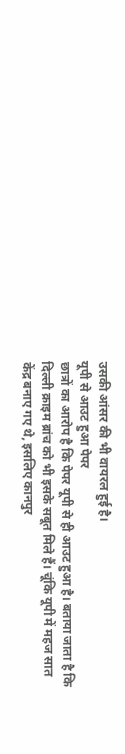उसकी आंसर की भी वायरल हुई है।
यूपी से आउट हुआ पेपर
छात्रों का आरोप है कि पेपर यूपी से ही आउट हुआ है। बताया जाता है कि दिल्ली क्राइम ब्रांच को भी इसके सबूत मिले हैं। चूंकि यूपी में महज सात केंद्र बनाए गए थे, इसलिए कानपुर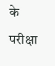के परीक्षा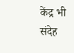केंद्र भी संदेह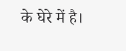के घेरे में है।